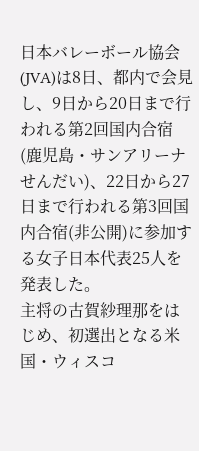日本バレーボール協会(JVA)は8日、都内で会見し、9日から20日まで行われる第2回国内合宿(鹿児島・サンアリーナせんだい)、22日から27日まで行われる第3回国内合宿(非公開)に参加する女子日本代表25人を発表した。
主将の古賀紗理那をはじめ、初選出となる米国・ウィスコ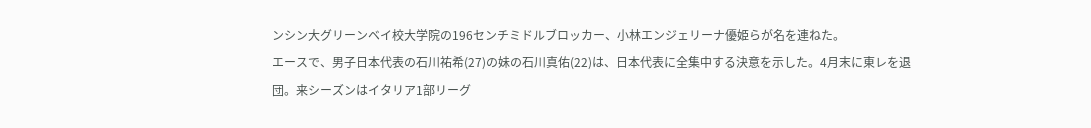ンシン大グリーンベイ校大学院の196センチミドルブロッカー、小林エンジェリーナ優姫らが名を連ねた。
エースで、男子日本代表の石川祐希(27)の妹の石川真佑(22)は、日本代表に全集中する決意を示した。4月末に東レを退団。来シーズンはイタリア1部リーグ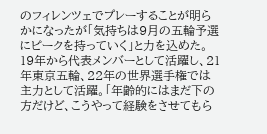のフィレンツェでプレーすることが明らかになったが「気持ちは9月の五輪予選にピークを持っていく」と力を込めた。
19年から代表メンバーとして活躍し、21年東京五輪、22年の世界選手権では主力として活躍。「年齢的にはまだ下の方だけど、こうやって経験をさせてもら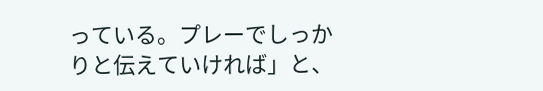っている。プレーでしっかりと伝えていければ」と、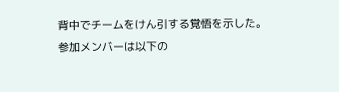背中でチームをけん引する覚悟を示した。
参加メンバーは以下の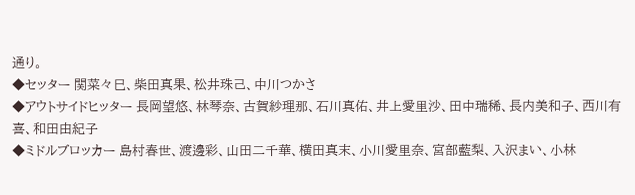通り。
◆セッター 関菜々巳、柴田真果、松井珠己、中川つかさ
◆アウトサイドヒッター 長岡望悠、林琴奈、古賀紗理那、石川真佑、井上愛里沙、田中瑞稀、長内美和子、西川有喜、和田由紀子
◆ミドルブロッカー 島村春世、渡邊彩、山田二千華、横田真末、小川愛里奈、宮部藍梨、入沢まい、小林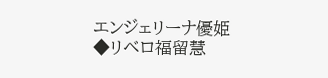エンジェリーナ優姫
◆リベロ福留慧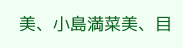美、小島満菜美、目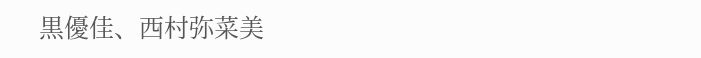黒優佳、西村弥菜美